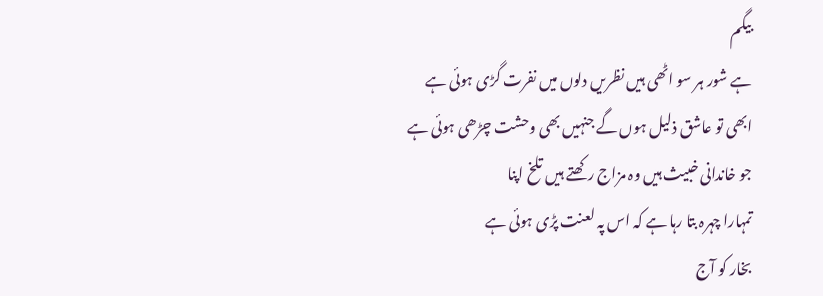بیگم
ہے شور ہر سو اٹھی ہیں نظریں دلوں میں نفرت گڑی ہوئی ہے
ابھی تو عاشق ذلیل ہوں گے جنہیں بھی وحشت چڑھی ہوئی ہے
جو خاندانی خبیث ہیں وہ مزاج رکھتے ہیں تلخ اپنا
تمہارا چہرہ بتا رہا ہے کہ اس پہ لعنت پڑی ہوئی ہے
بخار کو آج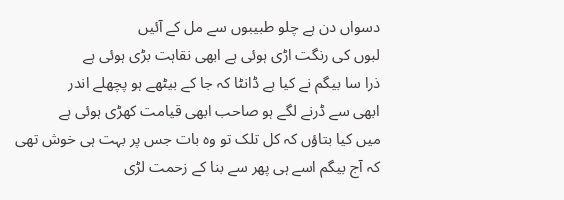دسواں دن ہے چلو طبیبوں سے مل کے آئیں
لبوں کی رنگت اڑی ہوئی ہے ابھی نقاہت بڑی ہوئی ہے
ذرا سا بیگم نے کیا ہے ڈانٹا کہ جا کے بیٹھے ہو پچھلے اندر
ابھی سے ڈرنے لگے ہو صاحب ابھی قیامت کھڑی ہوئی ہے
میں کیا بتاؤں کہ کل تلک تو وہ بات جس پر بہت ہی خوش تھی
کہ آج بیگم اسے ہی پھر سے بنا کے زحمت لڑی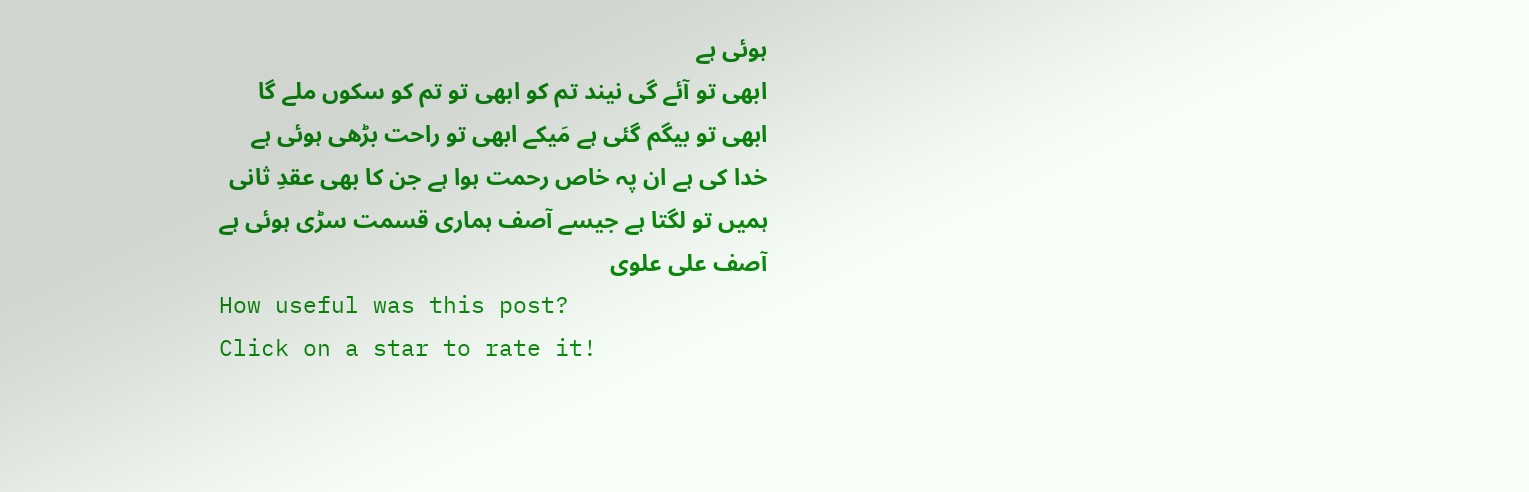ہوئی ہے
ابھی تو آئے گی نیند تم کو ابھی تو تم کو سکوں ملے گا
ابھی تو بیگم گئی ہے مَیکے ابھی تو راحت بڑھی ہوئی ہے
خدا کی ہے ان پہ خاص رحمت ہوا ہے جن کا بھی عقدِ ثانی
ہمیں تو لگتا ہے جیسے آصف ہماری قسمت سڑی ہوئی ہے
آصف علی علوی
How useful was this post?
Click on a star to rate it!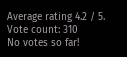Average rating 4.2 / 5. Vote count: 310
No votes so far!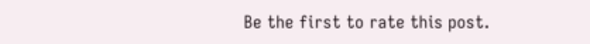Be the first to rate this post.